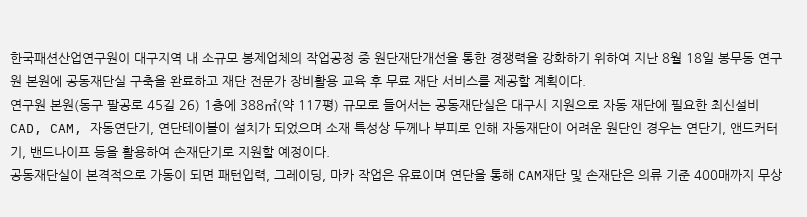한국패션산업연구원이 대구지역 내 소규모 봉제업체의 작업공정 중 원단재단개선을 통한 경쟁력을 강화하기 위하여 지난 8월 18일 봉무동 연구원 본원에 공동재단실 구축을 완료하고 재단 전문가 장비활용 교육 후 무료 재단 서비스를 제공할 계획이다.
연구원 본원(동구 팔공로 45길 26) 1층에 388㎡(약 117평) 규모로 들어서는 공동재단실은 대구시 지원으로 자동 재단에 필요한 최신설비 CAD, CAM, 자동연단기, 연단테이블이 설치가 되었으며 소재 특성상 두께나 부피로 인해 자동재단이 어려운 원단인 경우는 연단기, 앤드커터기, 밴드나이프 등을 활용하여 손재단기로 지원할 예정이다.
공동재단실이 본격적으로 가동이 되면 패턴입력, 그레이딩, 마카 작업은 유료이며 연단을 통해 CAM재단 및 손재단은 의류 기준 400매까지 무상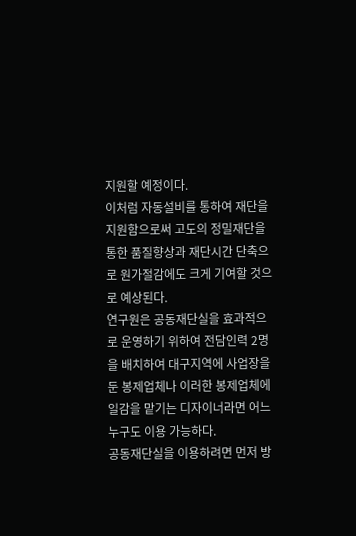지원할 예정이다.
이처럼 자동설비를 통하여 재단을 지원함으로써 고도의 정밀재단을 통한 품질향상과 재단시간 단축으로 원가절감에도 크게 기여할 것으로 예상된다.
연구원은 공동재단실을 효과적으로 운영하기 위하여 전담인력 2명을 배치하여 대구지역에 사업장을 둔 봉제업체나 이러한 봉제업체에 일감을 맡기는 디자이너라면 어느 누구도 이용 가능하다.
공동재단실을 이용하려면 먼저 방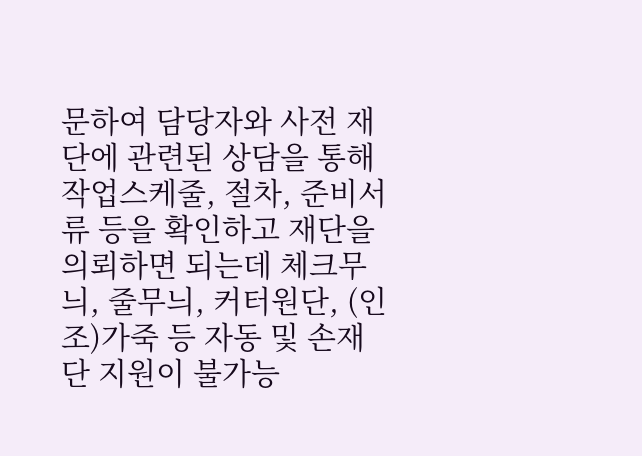문하여 담당자와 사전 재단에 관련된 상담을 통해 작업스케줄, 절차, 준비서류 등을 확인하고 재단을 의뢰하면 되는데 체크무늬, 줄무늬, 커터원단, (인조)가죽 등 자동 및 손재단 지원이 불가능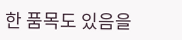한 품목도 있음을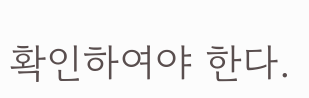확인하여야 한다.